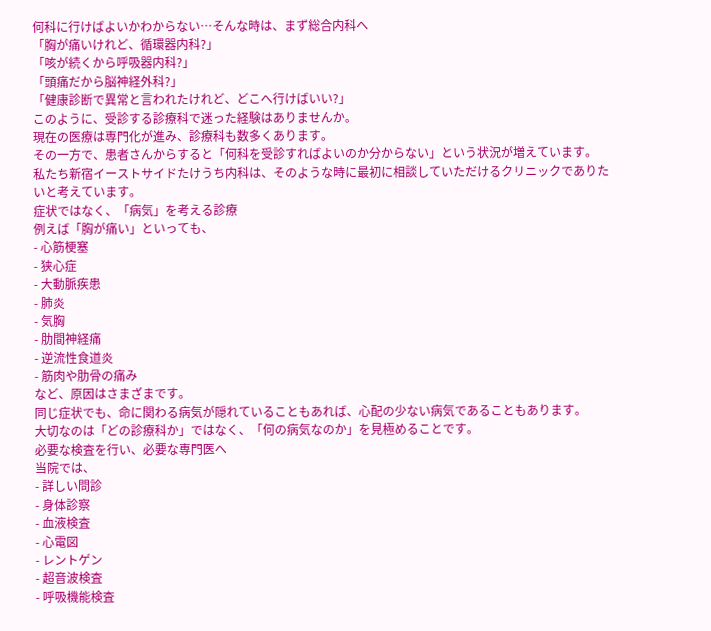何科に行けばよいかわからない…そんな時は、まず総合内科へ
「胸が痛いけれど、循環器内科?」
「咳が続くから呼吸器内科?」
「頭痛だから脳神経外科?」
「健康診断で異常と言われたけれど、どこへ行けばいい?」
このように、受診する診療科で迷った経験はありませんか。
現在の医療は専門化が進み、診療科も数多くあります。
その一方で、患者さんからすると「何科を受診すればよいのか分からない」という状況が増えています。
私たち新宿イーストサイドたけうち内科は、そのような時に最初に相談していただけるクリニックでありたいと考えています。
症状ではなく、「病気」を考える診療
例えば「胸が痛い」といっても、
- 心筋梗塞
- 狭心症
- 大動脈疾患
- 肺炎
- 気胸
- 肋間神経痛
- 逆流性食道炎
- 筋肉や肋骨の痛み
など、原因はさまざまです。
同じ症状でも、命に関わる病気が隠れていることもあれば、心配の少ない病気であることもあります。
大切なのは「どの診療科か」ではなく、「何の病気なのか」を見極めることです。
必要な検査を行い、必要な専門医へ
当院では、
- 詳しい問診
- 身体診察
- 血液検査
- 心電図
- レントゲン
- 超音波検査
- 呼吸機能検査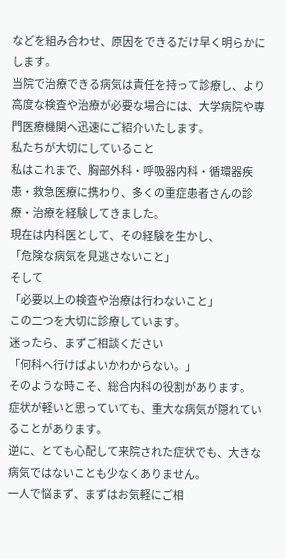などを組み合わせ、原因をできるだけ早く明らかにします。
当院で治療できる病気は責任を持って診療し、より高度な検査や治療が必要な場合には、大学病院や専門医療機関へ迅速にご紹介いたします。
私たちが大切にしていること
私はこれまで、胸部外科・呼吸器内科・循環器疾患・救急医療に携わり、多くの重症患者さんの診療・治療を経験してきました。
現在は内科医として、その経験を生かし、
「危険な病気を見逃さないこと」
そして
「必要以上の検査や治療は行わないこと」
この二つを大切に診療しています。
迷ったら、まずご相談ください
「何科へ行けばよいかわからない。」
そのような時こそ、総合内科の役割があります。
症状が軽いと思っていても、重大な病気が隠れていることがあります。
逆に、とても心配して来院された症状でも、大きな病気ではないことも少なくありません。
一人で悩まず、まずはお気軽にご相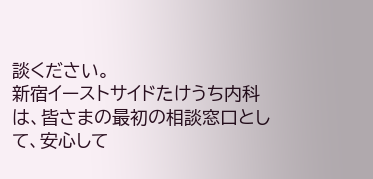談ください。
新宿イーストサイドたけうち内科は、皆さまの最初の相談窓口として、安心して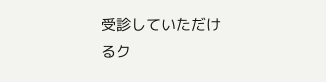受診していただけるク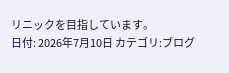リニックを目指しています。
日付: 2026年7月10日 カテゴリ:ブログ